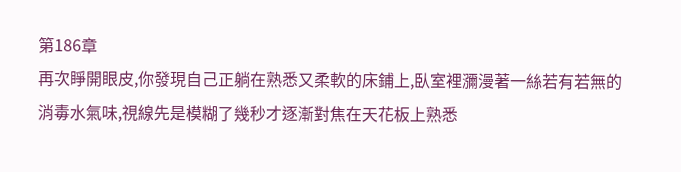第186章
再次睜開眼皮,你發現自己正躺在熟悉又柔軟的床鋪上,臥室裡瀰漫著一絲若有若無的消毒水氣味,視線先是模糊了幾秒才逐漸對焦在天花板上熟悉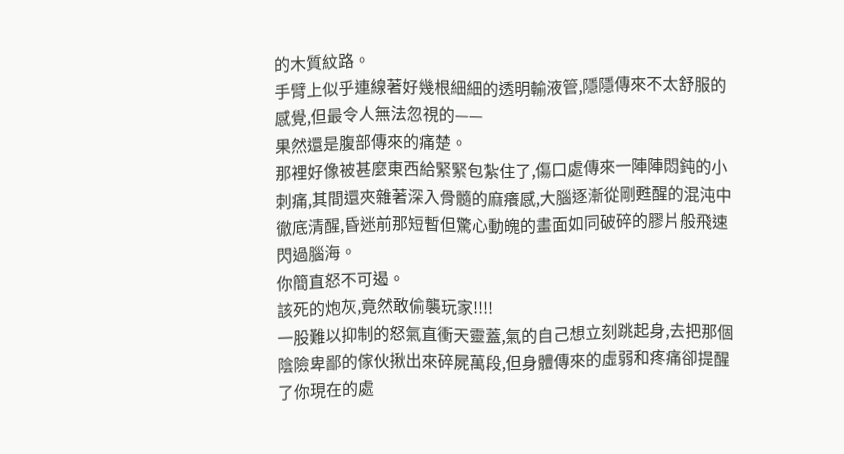的木質紋路。
手臂上似乎連線著好幾根細細的透明輸液管,隱隱傳來不太舒服的感覺,但最令人無法忽視的——
果然還是腹部傳來的痛楚。
那裡好像被甚麼東西給緊緊包紮住了,傷口處傳來一陣陣悶鈍的小刺痛,其間還夾雜著深入骨髓的麻癢感,大腦逐漸從剛甦醒的混沌中徹底清醒,昏迷前那短暫但驚心動魄的畫面如同破碎的膠片般飛速閃過腦海。
你簡直怒不可遏。
該死的炮灰,竟然敢偷襲玩家!!!!
一股難以抑制的怒氣直衝天靈蓋,氣的自己想立刻跳起身,去把那個陰險卑鄙的傢伙揪出來碎屍萬段,但身體傳來的虛弱和疼痛卻提醒了你現在的處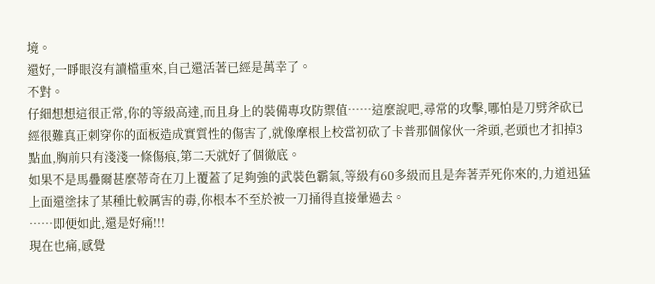境。
還好,一睜眼沒有讀檔重來,自己還活著已經是萬幸了。
不對。
仔細想想這很正常,你的等級高達,而且身上的裝備專攻防禦值……這麼說吧,尋常的攻擊,哪怕是刀劈斧砍已經很難真正刺穿你的面板造成實質性的傷害了,就像摩根上校當初砍了卡普那個傢伙一斧頭,老頭也才扣掉3點血,胸前只有淺淺一條傷痕,第二天就好了個徹底。
如果不是馬疊爾甚麼蒂奇在刀上覆蓋了足夠強的武裝色霸氣,等級有60多級而且是奔著弄死你來的,力道迅猛上面還塗抹了某種比較厲害的毒,你根本不至於被一刀捅得直接暈過去。
……即便如此,還是好痛!!!
現在也痛,感覺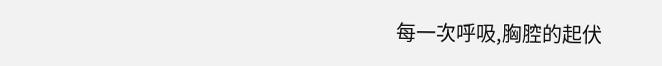每一次呼吸,胸腔的起伏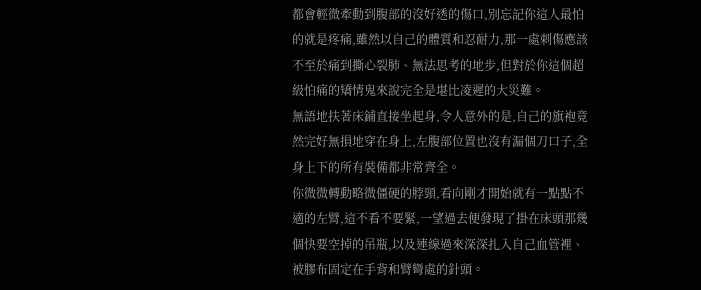都會輕微牽動到腹部的沒好透的傷口,別忘記你這人最怕的就是疼痛,雖然以自己的體質和忍耐力,那一處刺傷應該不至於痛到撕心裂肺、無法思考的地步,但對於你這個超級怕痛的矯情鬼來說完全是堪比凌遲的大災難。
無語地扶著床鋪直接坐起身,令人意外的是,自己的旗袍竟然完好無損地穿在身上,左腹部位置也沒有漏個刀口子,全身上下的所有裝備都非常齊全。
你微微轉動略微僵硬的脖頸,看向剛才開始就有一點點不適的左臂,這不看不要緊,一望過去便發現了掛在床頭那幾個快要空掉的吊瓶,以及連線過來深深扎入自己血管裡、被膠布固定在手背和臂彎處的針頭。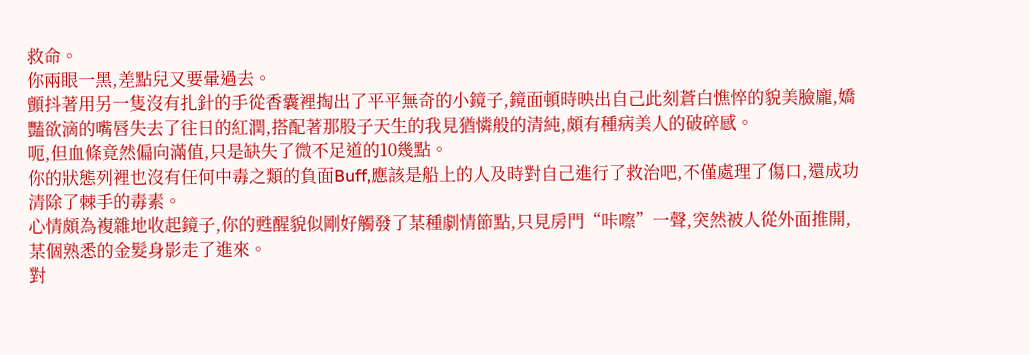救命。
你兩眼一黑,差點兒又要暈過去。
顫抖著用另一隻沒有扎針的手從香囊裡掏出了平平無奇的小鏡子,鏡面頓時映出自己此刻蒼白憔悴的貌美臉龐,嬌豔欲滴的嘴唇失去了往日的紅潤,搭配著那股子天生的我見猶憐般的清純,頗有種病美人的破碎感。
呃,但血條竟然偏向滿值,只是缺失了微不足道的10幾點。
你的狀態列裡也沒有任何中毒之類的負面Buff,應該是船上的人及時對自己進行了救治吧,不僅處理了傷口,還成功清除了棘手的毒素。
心情頗為複雜地收起鏡子,你的甦醒貌似剛好觸發了某種劇情節點,只見房門“咔嚓”一聲,突然被人從外面推開,某個熟悉的金髮身影走了進來。
對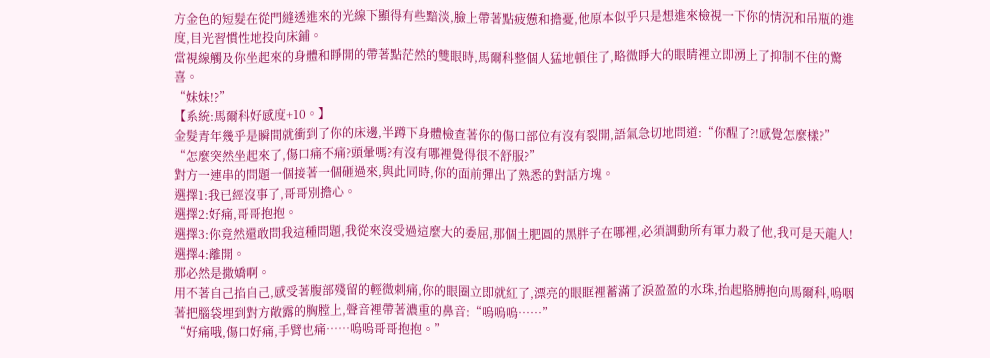方金色的短髮在從門縫透進來的光線下顯得有些黯淡,臉上帶著點疲憊和擔憂,他原本似乎只是想進來檢視一下你的情況和吊瓶的進度,目光習慣性地投向床鋪。
當視線觸及你坐起來的身體和睜開的帶著點茫然的雙眼時,馬爾科整個人猛地頓住了,略微睜大的眼睛裡立即湧上了抑制不住的驚喜。
“妹妹!?”
【系統:馬爾科好感度+10。】
金髮青年幾乎是瞬間就衝到了你的床邊,半蹲下身體檢查著你的傷口部位有沒有裂開,語氣急切地問道:“你醒了?!感覺怎麼樣?”
“怎麼突然坐起來了,傷口痛不痛?頭暈嗎?有沒有哪裡覺得很不舒服?”
對方一連串的問題一個接著一個砸過來,與此同時,你的面前彈出了熟悉的對話方塊。
選擇1:我已經沒事了,哥哥別擔心。
選擇2:好痛,哥哥抱抱。
選擇3:你竟然還敢問我這種問題,我從來沒受過這麼大的委屈,那個土肥圓的黑胖子在哪裡,必須調動所有軍力殺了他,我可是天龍人!
選擇4:離開。
那必然是撒嬌啊。
用不著自己掐自己,感受著腹部殘留的輕微刺痛,你的眼圈立即就紅了,漂亮的眼眶裡蓄滿了淚盈盈的水珠,抬起胳膊抱向馬爾科,嗚咽著把腦袋埋到對方敞露的胸膛上,聲音裡帶著濃重的鼻音:“嗚嗚嗚……”
“好痛哦,傷口好痛,手臂也痛……嗚嗚哥哥抱抱。”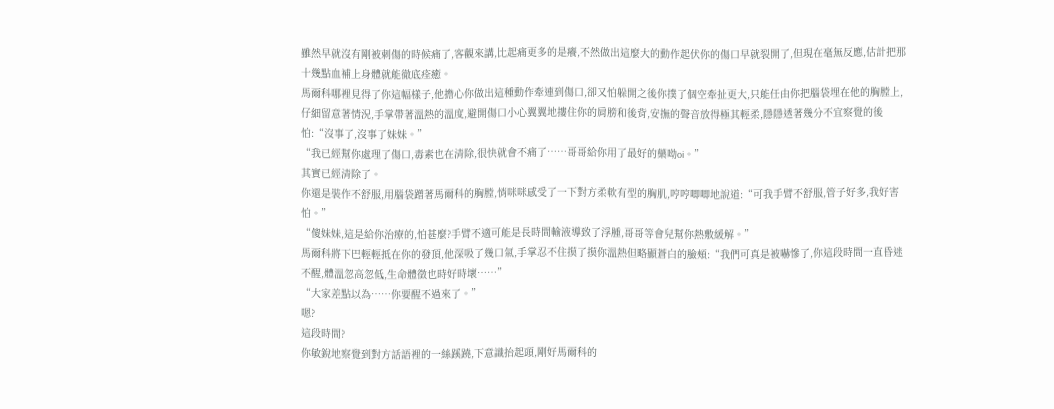雖然早就沒有剛被刺傷的時候痛了,客觀來講,比起痛更多的是癢,不然做出這麼大的動作起伏你的傷口早就裂開了,但現在毫無反應,估計把那十幾點血補上身體就能徹底痊癒。
馬爾科哪裡見得了你這幅樣子,他擔心你做出這種動作牽連到傷口,卻又怕躲開之後你撲了個空牽扯更大,只能任由你把腦袋埋在他的胸膛上,仔細留意著情況,手掌帶著溫熱的溫度,避開傷口小心翼翼地摟住你的肩膀和後背,安撫的聲音放得極其輕柔,隱隱透著幾分不宜察覺的後怕:“沒事了,沒事了妹妹。”
“我已經幫你處理了傷口,毒素也在清除,很快就會不痛了……哥哥給你用了最好的藥呦oi。”
其實已經清除了。
你還是裝作不舒服,用腦袋蹭著馬爾科的胸膛,悄咪咪感受了一下對方柔軟有型的胸肌,哼哼唧唧地說道:“可我手臂不舒服,管子好多,我好害怕。”
“傻妹妹,這是給你治療的,怕甚麼?手臂不適可能是長時間輸液導致了浮腫,哥哥等會兒幫你熱敷緩解。”
馬爾科將下巴輕輕抵在你的發頂,他深吸了幾口氣,手掌忍不住摸了摸你溫熱但略顯蒼白的臉頰:“我們可真是被嚇慘了,你這段時間一直昏迷不醒,體溫忽高忽低,生命體徵也時好時壞……”
“大家差點以為……你要醒不過來了。”
嗯?
這段時間?
你敏銳地察覺到對方話語裡的一絲蹊蹺,下意識抬起頭,剛好馬爾科的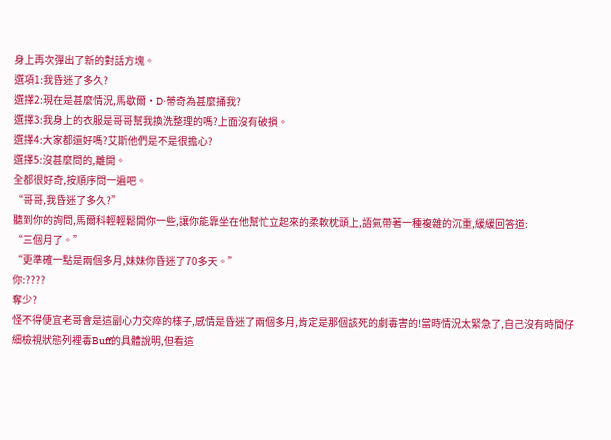身上再次彈出了新的對話方塊。
選項1:我昏迷了多久?
選擇2:現在是甚麼情況,馬歇爾·D·蒂奇為甚麼捅我?
選擇3:我身上的衣服是哥哥幫我換洗整理的嗎?上面沒有破損。
選擇4:大家都還好嗎?艾斯他們是不是很擔心?
選擇5:沒甚麼問的,離開。
全都很好奇,按順序問一遍吧。
“哥哥,我昏迷了多久?”
聽到你的詢問,馬爾科輕輕鬆開你一些,讓你能靠坐在他幫忙立起來的柔軟枕頭上,語氣帶著一種複雜的沉重,緩緩回答道:
“三個月了。”
“更準確一點是兩個多月,妹妹你昏迷了70多天。”
你:????
奪少?
怪不得便宜老哥會是這副心力交瘁的樣子,感情是昏迷了兩個多月,肯定是那個該死的劇毒害的!當時情況太緊急了,自己沒有時間仔細檢視狀態列裡毒Buff的具體說明,但看這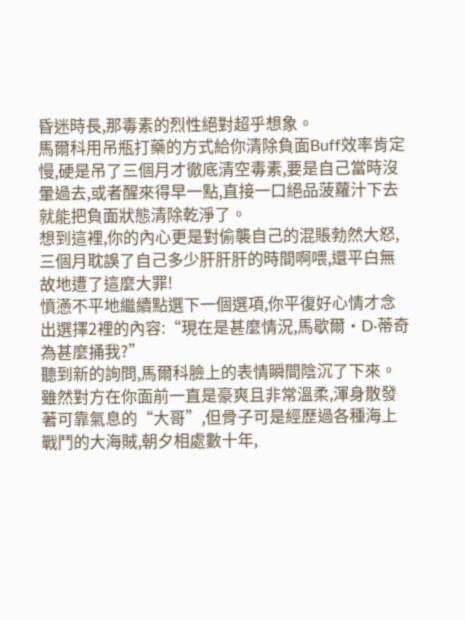昏迷時長,那毒素的烈性絕對超乎想象。
馬爾科用吊瓶打藥的方式給你清除負面Buff效率肯定慢,硬是吊了三個月才徹底清空毒素,要是自己當時沒暈過去,或者醒來得早一點,直接一口絕品菠蘿汁下去就能把負面狀態清除乾淨了。
想到這裡,你的內心更是對偷襲自己的混賬勃然大怒,三個月耽誤了自己多少肝肝肝的時間啊喂,還平白無故地遭了這麼大罪!
憤懣不平地繼續點選下一個選項,你平復好心情才念出選擇2裡的內容:“現在是甚麼情況,馬歇爾·D·蒂奇為甚麼捅我?”
聽到新的詢問,馬爾科臉上的表情瞬間陰沉了下來。
雖然對方在你面前一直是豪爽且非常溫柔,渾身散發著可靠氣息的“大哥”,但骨子可是經歷過各種海上戰鬥的大海賊,朝夕相處數十年,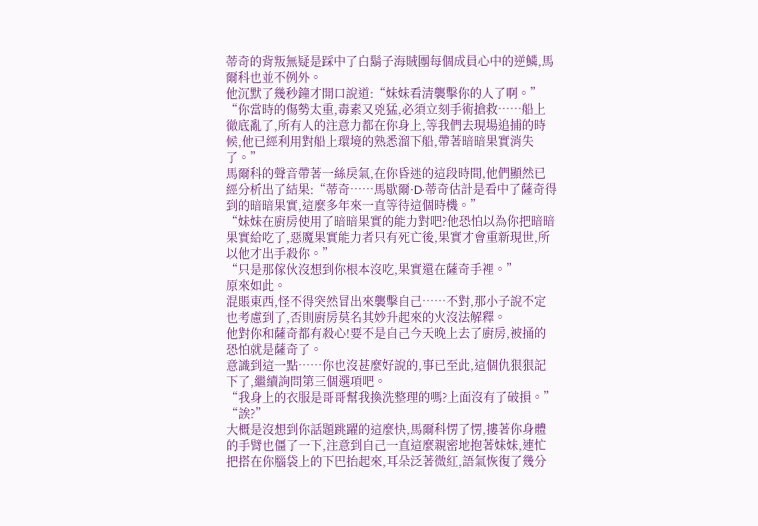蒂奇的背叛無疑是踩中了白鬍子海賊團每個成員心中的逆鱗,馬爾科也並不例外。
他沉默了幾秒鐘才開口說道:“妹妹看清襲擊你的人了啊。”
“你當時的傷勢太重,毒素又兇猛,必須立刻手術搶救……船上徹底亂了,所有人的注意力都在你身上,等我們去現場追捕的時候,他已經利用對船上環境的熟悉溜下船,帶著暗暗果實消失了。”
馬爾科的聲音帶著一絲戾氣,在你昏迷的這段時間,他們顯然已經分析出了結果:“蒂奇……馬歇爾·D·蒂奇估計是看中了薩奇得到的暗暗果實,這麼多年來一直等待這個時機。”
“妹妹在廚房使用了暗暗果實的能力對吧?他恐怕以為你把暗暗果實給吃了,惡魔果實能力者只有死亡後,果實才會重新現世,所以他才出手殺你。”
“只是那傢伙沒想到你根本沒吃,果實還在薩奇手裡。”
原來如此。
混賬東西,怪不得突然冒出來襲擊自己……不對,那小子說不定也考慮到了,否則廚房莫名其妙升起來的火沒法解釋。
他對你和薩奇都有殺心!要不是自己今天晚上去了廚房,被捅的恐怕就是薩奇了。
意識到這一點……你也沒甚麼好說的,事已至此,這個仇狠狠記下了,繼續詢問第三個選項吧。
“我身上的衣服是哥哥幫我換洗整理的嗎?上面沒有了破損。”
“誒?”
大概是沒想到你話題跳躍的這麼快,馬爾科愣了愣,摟著你身體的手臂也僵了一下,注意到自己一直這麼親密地抱著妹妹,連忙把搭在你腦袋上的下巴抬起來,耳朵泛著微紅,語氣恢復了幾分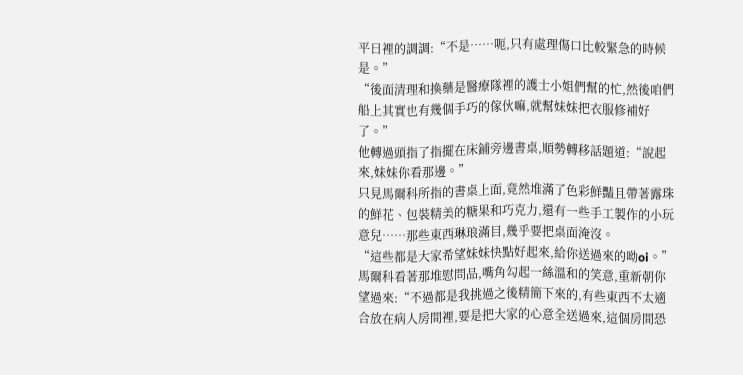平日裡的調調:“不是……呃,只有處理傷口比較緊急的時候是。”
“後面清理和換藥是醫療隊裡的護士小姐們幫的忙,然後咱們船上其實也有幾個手巧的傢伙嘛,就幫妹妹把衣服修補好了。”
他轉過頭指了指擺在床鋪旁邊書桌,順勢轉移話題道:“說起來,妹妹你看那邊。”
只見馬爾科所指的書桌上面,竟然堆滿了色彩鮮豔且帶著露珠的鮮花、包裝精美的糖果和巧克力,還有一些手工製作的小玩意兒……那些東西琳琅滿目,幾乎要把桌面淹沒。
“這些都是大家希望妹妹快點好起來,給你送過來的呦oi。”
馬爾科看著那堆慰問品,嘴角勾起一絲溫和的笑意,重新朝你望過來:“不過都是我挑過之後精簡下來的,有些東西不太適合放在病人房間裡,要是把大家的心意全送過來,這個房間恐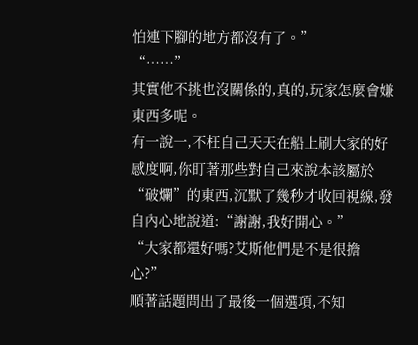怕連下腳的地方都沒有了。”
“……”
其實他不挑也沒關係的,真的,玩家怎麼會嫌東西多呢。
有一說一,不枉自己天天在船上刷大家的好感度啊,你盯著那些對自己來說本該屬於“破爛”的東西,沉默了幾秒才收回視線,發自內心地說道:“謝謝,我好開心。”
“大家都還好嗎?艾斯他們是不是很擔心?”
順著話題問出了最後一個選項,不知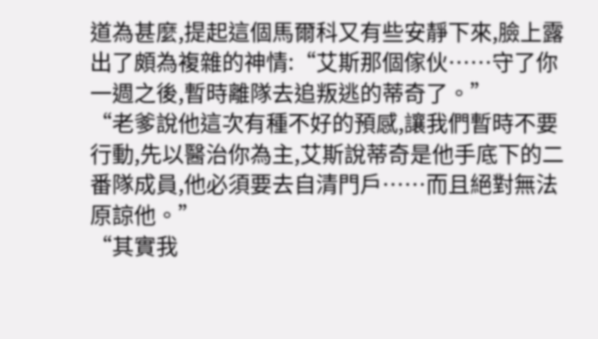道為甚麼,提起這個馬爾科又有些安靜下來,臉上露出了頗為複雜的神情:“艾斯那個傢伙……守了你一週之後,暫時離隊去追叛逃的蒂奇了。”
“老爹說他這次有種不好的預感,讓我們暫時不要行動,先以醫治你為主,艾斯說蒂奇是他手底下的二番隊成員,他必須要去自清門戶……而且絕對無法原諒他。”
“其實我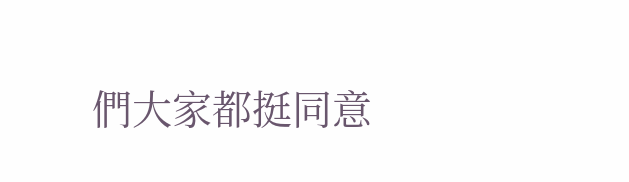們大家都挺同意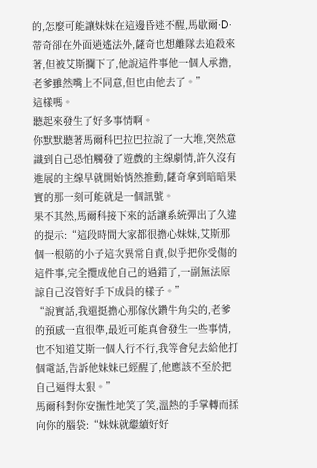的,怎麼可能讓妹妹在這邊昏迷不醒,馬歇爾·D·蒂奇卻在外面逍遙法外,薩奇也想離隊去追殺來著,但被艾斯攔下了,他說這件事他一個人承擔,老爹雖然嘴上不同意,但也由他去了。”
這樣嗎。
聽起來發生了好多事情啊。
你默默聽著馬爾科巴拉巴拉說了一大堆,突然意識到自己恐怕觸發了遊戲的主線劇情,許久沒有進展的主線早就開始悄然推動,薩奇拿到暗暗果實的那一刻可能就是一個訊號。
果不其然,馬爾科接下來的話讓系統彈出了久違的提示:“這段時間大家都很擔心妹妹,艾斯那個一根筋的小子這次異常自責,似乎把你受傷的這件事,完全攬成他自己的過錯了,一副無法原諒自己沒管好手下成員的樣子。”
“說實話,我還挺擔心那傢伙鑽牛角尖的,老爹的預感一直很準,最近可能真會發生一些事情,也不知道艾斯一個人行不行,我等會兒去給他打個電話,告訴他妹妹已經醒了,他應該不至於把自己逼得太狠。”
馬爾科對你安撫性地笑了笑,溫熱的手掌轉而揉向你的腦袋:“妹妹就繼續好好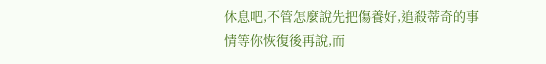休息吧,不管怎麼說先把傷養好,追殺蒂奇的事情等你恢復後再說,而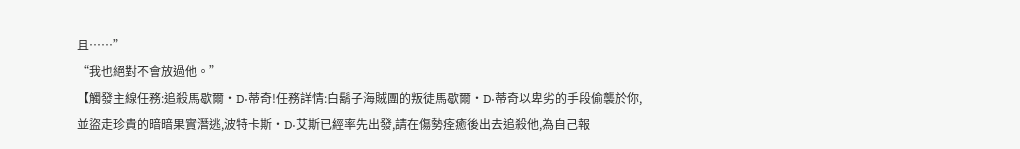且……”
“我也絕對不會放過他。”
【觸發主線任務:追殺馬歇爾·D·蒂奇!任務詳情:白鬍子海賊團的叛徒馬歇爾·D·蒂奇以卑劣的手段偷襲於你,並盜走珍貴的暗暗果實潛逃,波特卡斯·D·艾斯已經率先出發,請在傷勢痊癒後出去追殺他,為自己報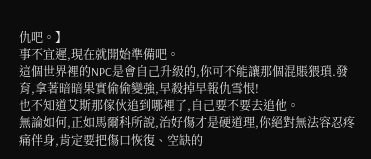仇吧。】
事不宜遲,現在就開始準備吧。
這個世界裡的NPC是會自己升級的,你可不能讓那個混賬猥瑣.發育,拿著暗暗果實偷偷變強,早殺掉早報仇雪恨!
也不知道艾斯那傢伙追到哪裡了,自己要不要去追他。
無論如何,正如馬爾科所說,治好傷才是硬道理,你絕對無法容忍疼痛伴身,肯定要把傷口恢復、空缺的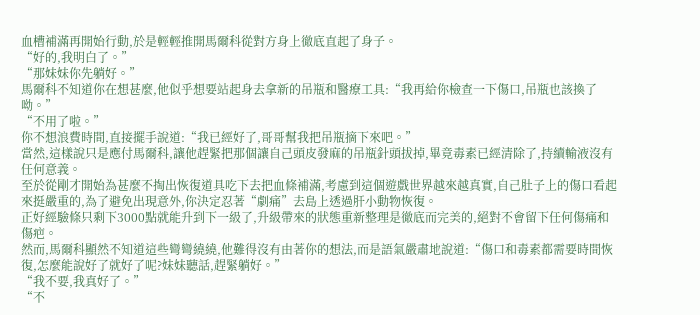血槽補滿再開始行動,於是輕輕推開馬爾科從對方身上徹底直起了身子。
“好的,我明白了。”
“那妹妹你先躺好。”
馬爾科不知道你在想甚麼,他似乎想要站起身去拿新的吊瓶和醫療工具:“我再給你檢查一下傷口,吊瓶也該換了呦。”
“不用了啦。”
你不想浪費時間,直接擺手說道:“我已經好了,哥哥幫我把吊瓶摘下來吧。”
當然,這樣說只是應付馬爾科,讓他趕緊把那個讓自己頭皮發麻的吊瓶針頭拔掉,畢竟毒素已經清除了,持續輸液沒有任何意義。
至於從剛才開始為甚麼不掏出恢復道具吃下去把血條補滿,考慮到這個遊戲世界越來越真實,自己肚子上的傷口看起來挺嚴重的,為了避免出現意外,你決定忍著“劇痛”去島上透過肝小動物恢復。
正好經驗條只剩下3000點就能升到下一級了,升級帶來的狀態重新整理是徹底而完美的,絕對不會留下任何傷痛和傷疤。
然而,馬爾科顯然不知道這些彎彎繞繞,他難得沒有由著你的想法,而是語氣嚴肅地說道:“傷口和毒素都需要時間恢復,怎麼能說好了就好了呢?妹妹聽話,趕緊躺好。”
“我不要,我真好了。”
“不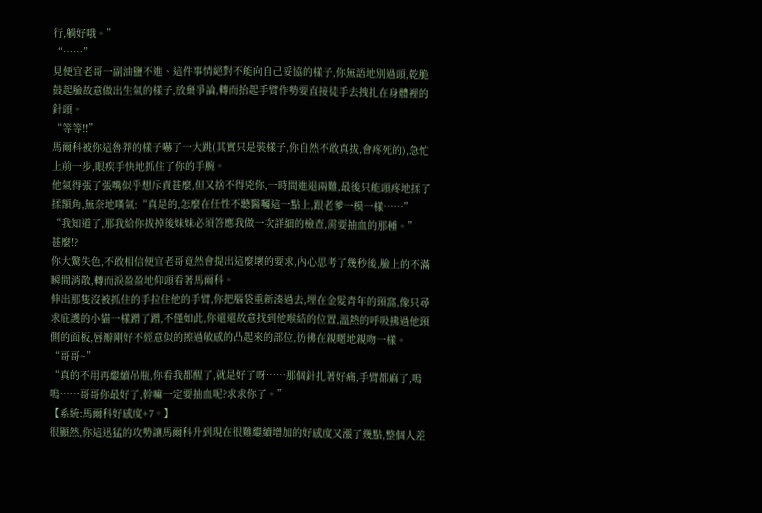行,躺好哦。”
“……”
見便宜老哥一副油鹽不進、這件事情絕對不能向自己妥協的樣子,你無語地別過頭,乾脆鼓起臉故意做出生氣的樣子,放棄爭論,轉而抬起手臂作勢要直接徒手去拽扎在身體裡的針頭。
“等等!!”
馬爾科被你這魯莽的樣子嚇了一大跳(其實只是裝樣子,你自然不敢真拔,會疼死的),急忙上前一步,眼疾手快地抓住了你的手腕。
他氣得張了張嘴似乎想斥責甚麼,但又捨不得兇你,一時間進退兩難,最後只能頭疼地揉了揉額角,無奈地嘆氣:“真是的,怎麼在任性不聽醫囑這一點上,跟老爹一模一樣……”
“我知道了,那我給你拔掉後妹妹必須答應我做一次詳細的檢查,需要抽血的那種。”
甚麼!?
你大驚失色,不敢相信便宜老哥竟然會提出這麼壞的要求,內心思考了幾秒後,臉上的不滿瞬間消散,轉而淚盈盈地仰頭看著馬爾科。
伸出那隻沒被抓住的手拉住他的手臂,你把腦袋重新湊過去,埋在金髮青年的頸窩,像只尋求庇護的小貓一樣蹭了蹭,不僅如此,你還還故意找到他喉結的位置,溫熱的呼吸拂過他頸側的面板,唇瓣剛好不經意似的擦過敏感的凸起來的部位,彷彿在親暱地親吻一樣。
“哥哥~”
“真的不用再繼續吊瓶,你看我都醒了,就是好了呀……那個針扎著好痛,手臂都麻了,嗚嗚……哥哥你最好了,幹嘛一定要抽血呢?求求你了。”
【系統:馬爾科好感度+7。】
很顯然,你這迅猛的攻勢讓馬爾科升到現在很難繼續增加的好感度又漲了幾點,整個人差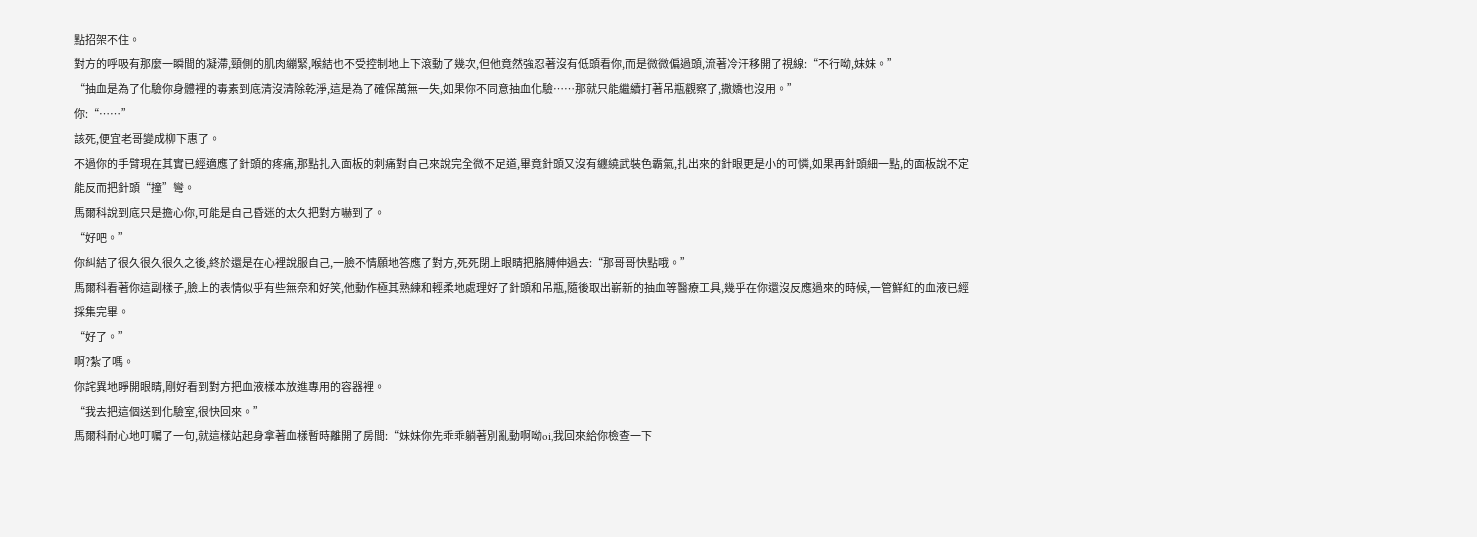點招架不住。
對方的呼吸有那麼一瞬間的凝滯,頸側的肌肉繃緊,喉結也不受控制地上下滾動了幾次,但他竟然強忍著沒有低頭看你,而是微微偏過頭,流著冷汗移開了視線:“不行呦,妹妹。”
“抽血是為了化驗你身體裡的毒素到底清沒清除乾淨,這是為了確保萬無一失,如果你不同意抽血化驗……那就只能繼續打著吊瓶觀察了,撒嬌也沒用。”
你:“……”
該死,便宜老哥變成柳下惠了。
不過你的手臂現在其實已經適應了針頭的疼痛,那點扎入面板的刺痛對自己來說完全微不足道,畢竟針頭又沒有纏繞武裝色霸氣,扎出來的針眼更是小的可憐,如果再針頭細一點,的面板說不定能反而把針頭“撞”彎。
馬爾科說到底只是擔心你,可能是自己昏迷的太久把對方嚇到了。
“好吧。”
你糾結了很久很久很久之後,終於還是在心裡說服自己,一臉不情願地答應了對方,死死閉上眼睛把胳膊伸過去:“那哥哥快點哦。”
馬爾科看著你這副樣子,臉上的表情似乎有些無奈和好笑,他動作極其熟練和輕柔地處理好了針頭和吊瓶,隨後取出嶄新的抽血等醫療工具,幾乎在你還沒反應過來的時候,一管鮮紅的血液已經採集完畢。
“好了。”
啊?紮了嗎。
你詫異地睜開眼睛,剛好看到對方把血液樣本放進專用的容器裡。
“我去把這個送到化驗室,很快回來。”
馬爾科耐心地叮囑了一句,就這樣站起身拿著血樣暫時離開了房間:“妹妹你先乖乖躺著別亂動啊呦oi,我回來給你檢查一下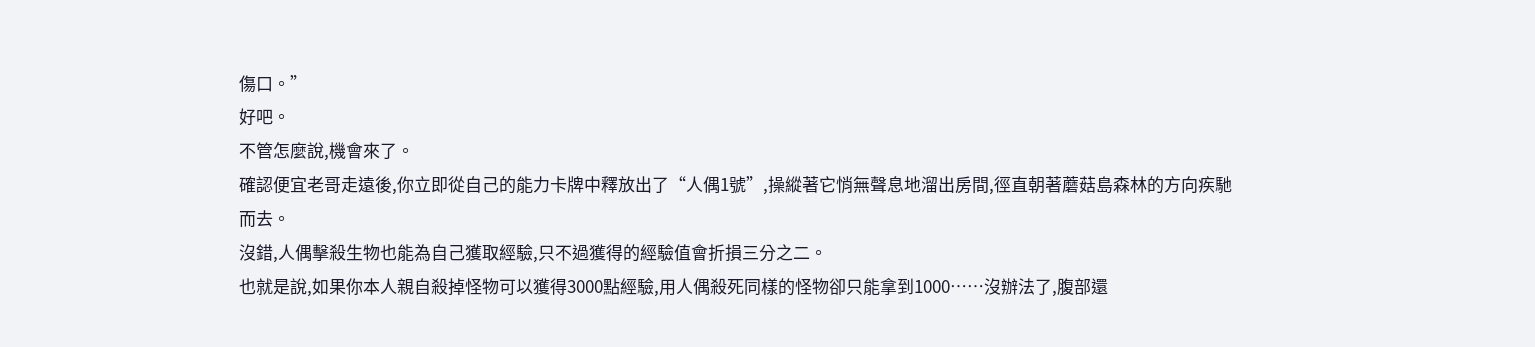傷口。”
好吧。
不管怎麼說,機會來了。
確認便宜老哥走遠後,你立即從自己的能力卡牌中釋放出了“人偶1號”,操縱著它悄無聲息地溜出房間,徑直朝著蘑菇島森林的方向疾馳而去。
沒錯,人偶擊殺生物也能為自己獲取經驗,只不過獲得的經驗值會折損三分之二。
也就是說,如果你本人親自殺掉怪物可以獲得3000點經驗,用人偶殺死同樣的怪物卻只能拿到1000……沒辦法了,腹部還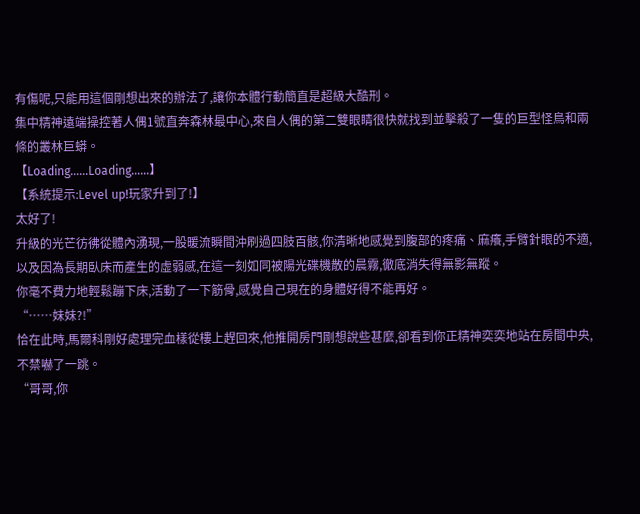有傷呢,只能用這個剛想出來的辦法了,讓你本體行動簡直是超級大酷刑。
集中精神遠端操控著人偶1號直奔森林最中心,來自人偶的第二雙眼睛很快就找到並擊殺了一隻的巨型怪鳥和兩條的叢林巨蟒。
【Loading……Loading……】
【系統提示:Level up!玩家升到了!】
太好了!
升級的光芒彷彿從體內湧現,一股暖流瞬間沖刷過四肢百骸,你清晰地感覺到腹部的疼痛、麻癢,手臂針眼的不適,以及因為長期臥床而產生的虛弱感,在這一刻如同被陽光碟機散的晨霧,徹底消失得無影無蹤。
你毫不費力地輕鬆蹦下床,活動了一下筋骨,感覺自己現在的身體好得不能再好。
“……妹妹?!”
恰在此時,馬爾科剛好處理完血樣從樓上趕回來,他推開房門剛想說些甚麼,卻看到你正精神奕奕地站在房間中央,不禁嚇了一跳。
“哥哥,你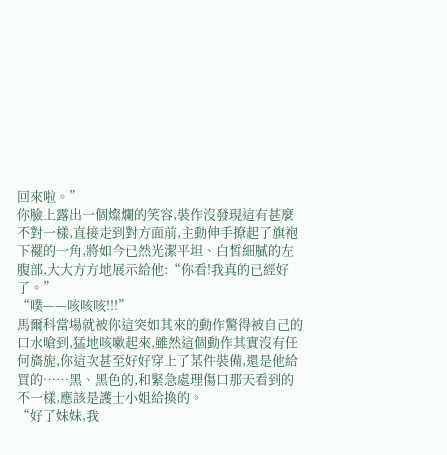回來啦。”
你臉上露出一個燦爛的笑容,裝作沒發現這有甚麼不對一樣,直接走到對方面前,主動伸手撩起了旗袍下襬的一角,將如今已然光潔平坦、白皙細膩的左腹部,大大方方地展示給他:“你看!我真的已經好了。”
“噗——咳咳咳!!!”
馬爾科當場就被你這突如其來的動作驚得被自己的口水嗆到,猛地咳嗽起來,雖然這個動作其實沒有任何旖旎,你這次甚至好好穿上了某件裝備,還是他給買的……黑、黑色的,和緊急處理傷口那天看到的不一樣,應該是護士小姐給換的。
“好了妹妹,我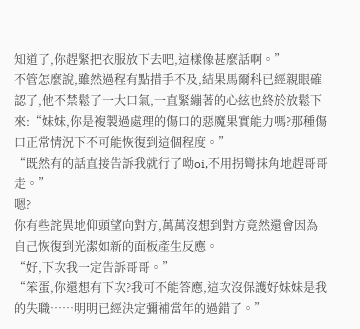知道了,你趕緊把衣服放下去吧,這樣像甚麼話啊。”
不管怎麼說,雖然過程有點措手不及,結果馬爾科已經親眼確認了,他不禁鬆了一大口氣,一直緊繃著的心絃也終於放鬆下來:“妹妹,你是複製過處理的傷口的惡魔果實能力嗎?那種傷口正常情況下不可能恢復到這個程度。”
“既然有的話直接告訴我就行了呦oi,不用拐彎抹角地趕哥哥走。”
嗯?
你有些詫異地仰頭望向對方,萬萬沒想到對方竟然還會因為自己恢復到光潔如新的面板產生反應。
“好,下次我一定告訴哥哥。”
“笨蛋,你還想有下次?我可不能答應,這次沒保護好妹妹是我的失職……明明已經決定彌補當年的過錯了。”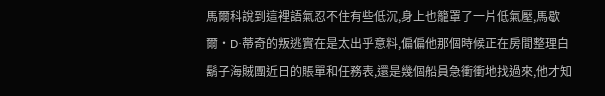馬爾科說到這裡語氣忍不住有些低沉,身上也籠罩了一片低氣壓,馬歇爾·D·蒂奇的叛逃實在是太出乎意料,偏偏他那個時候正在房間整理白鬍子海賊團近日的賬單和任務表,還是幾個船員急衝衝地找過來,他才知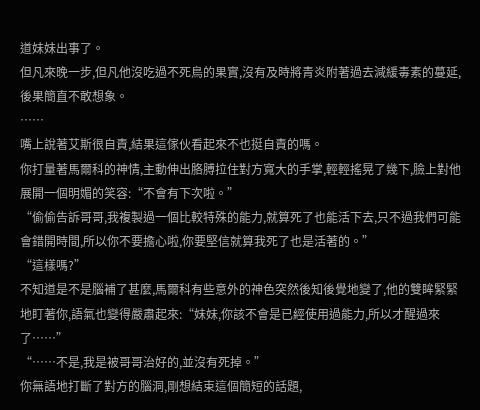道妹妹出事了。
但凡來晚一步,但凡他沒吃過不死鳥的果實,沒有及時將青炎附著過去減緩毒素的蔓延,後果簡直不敢想象。
……
嘴上說著艾斯很自責,結果這傢伙看起來不也挺自責的嗎。
你打量著馬爾科的神情,主動伸出胳膊拉住對方寬大的手掌,輕輕搖晃了幾下,臉上對他展開一個明媚的笑容:“不會有下次啦。”
“偷偷告訴哥哥,我複製過一個比較特殊的能力,就算死了也能活下去,只不過我們可能會錯開時間,所以你不要擔心啦,你要堅信就算我死了也是活著的。”
“這樣嗎?”
不知道是不是腦補了甚麼,馬爾科有些意外的神色突然後知後覺地變了,他的雙眸緊緊地盯著你,語氣也變得嚴肅起來:“妹妹,你該不會是已經使用過能力,所以才醒過來了……”
“……不是,我是被哥哥治好的,並沒有死掉。”
你無語地打斷了對方的腦洞,剛想結束這個簡短的話題,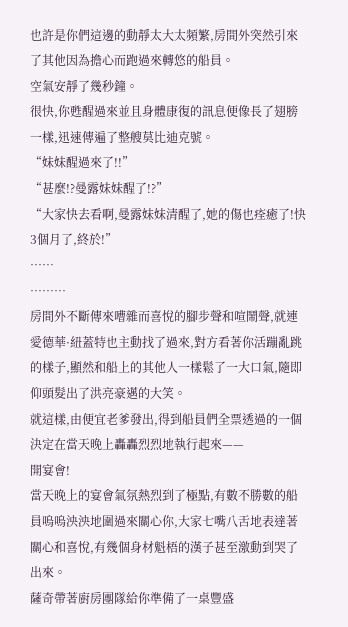也許是你們這邊的動靜太大太頻繁,房間外突然引來了其他因為擔心而跑過來轉悠的船員。
空氣安靜了幾秒鐘。
很快,你甦醒過來並且身體康復的訊息便像長了翅膀一樣,迅速傳遍了整艘莫比迪克號。
“妹妹醒過來了!!”
“甚麼!?曼露妹妹醒了!?”
“大家快去看啊,曼露妹妹清醒了,她的傷也痊癒了!快3個月了,終於!”
……
………
房間外不斷傳來嘈雜而喜悅的腳步聲和喧鬧聲,就連愛德華·紐蓋特也主動找了過來,對方看著你活蹦亂跳的樣子,顯然和船上的其他人一樣鬆了一大口氣,隨即仰頭髮出了洪亮豪邁的大笑。
就這樣,由便宜老爹發出,得到船員們全票透過的一個決定在當天晚上轟轟烈烈地執行起來——
開宴會!
當天晚上的宴會氣氛熱烈到了極點,有數不勝數的船員嗚嗚泱泱地圍過來關心你,大家七嘴八舌地表達著關心和喜悅,有幾個身材魁梧的漢子甚至激動到哭了出來。
薩奇帶著廚房團隊給你準備了一桌豐盛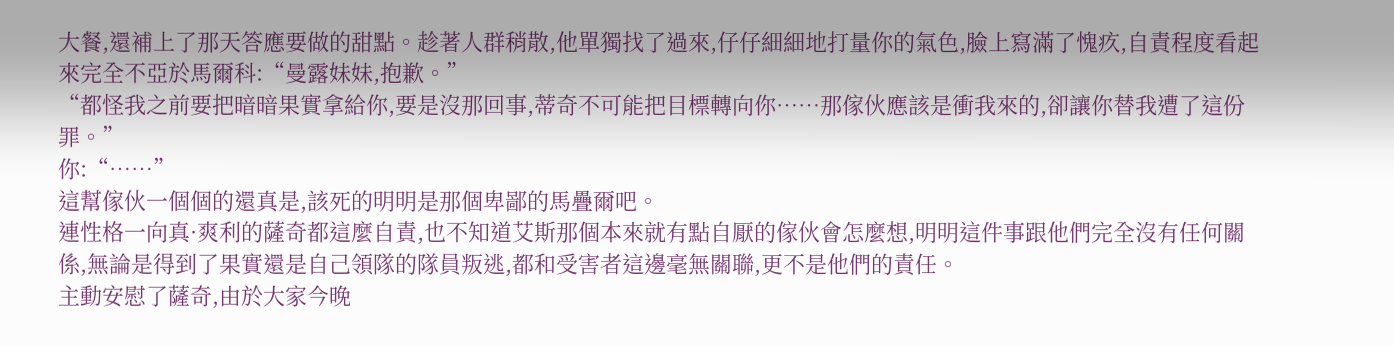大餐,還補上了那天答應要做的甜點。趁著人群稍散,他單獨找了過來,仔仔細細地打量你的氣色,臉上寫滿了愧疚,自責程度看起來完全不亞於馬爾科:“曼露妹妹,抱歉。”
“都怪我之前要把暗暗果實拿給你,要是沒那回事,蒂奇不可能把目標轉向你……那傢伙應該是衝我來的,卻讓你替我遭了這份罪。”
你:“……”
這幫傢伙一個個的還真是,該死的明明是那個卑鄙的馬疊爾吧。
連性格一向真·爽利的薩奇都這麼自責,也不知道艾斯那個本來就有點自厭的傢伙會怎麼想,明明這件事跟他們完全沒有任何關係,無論是得到了果實還是自己領隊的隊員叛逃,都和受害者這邊毫無關聯,更不是他們的責任。
主動安慰了薩奇,由於大家今晚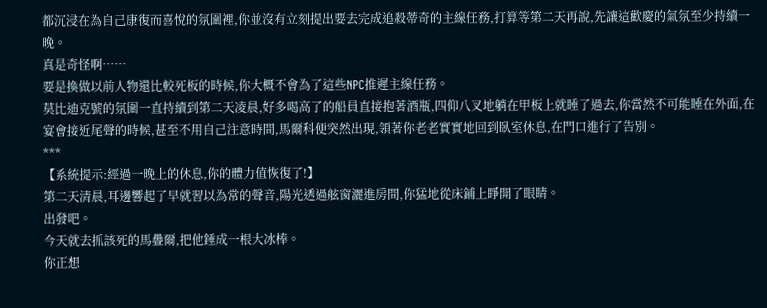都沉浸在為自己康復而喜悅的氛圍裡,你並沒有立刻提出要去完成追殺蒂奇的主線任務,打算等第二天再說,先讓這歡慶的氣氛至少持續一晚。
真是奇怪啊……
要是換做以前人物還比較死板的時候,你大概不會為了這些NPC推遲主線任務。
莫比迪克號的氛圍一直持續到第二天凌晨,好多喝高了的船員直接抱著酒瓶,四仰八叉地躺在甲板上就睡了過去,你當然不可能睡在外面,在宴會接近尾聲的時候,甚至不用自己注意時間,馬爾科便突然出現,領著你老老實實地回到臥室休息,在門口進行了告別。
***
【系統提示:經過一晚上的休息,你的體力值恢復了!】
第二天清晨,耳邊響起了早就習以為常的聲音,陽光透過舷窗灑進房間,你猛地從床鋪上睜開了眼睛。
出發吧。
今天就去抓該死的馬疊爾,把他錘成一根大冰棒。
你正想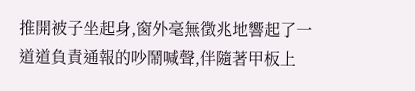推開被子坐起身,窗外毫無徵兆地響起了一道道負責通報的吵鬧喊聲,伴隨著甲板上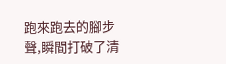跑來跑去的腳步聲,瞬間打破了清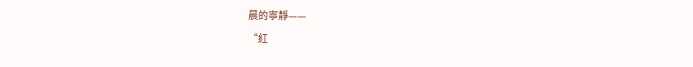晨的寧靜——
“紅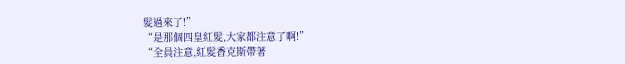髮過來了!”
“是那個四皇紅髮,大家都注意了啊!”
“全員注意,紅髮香克斯帶著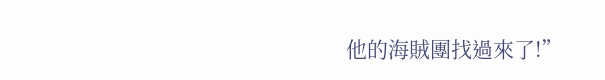他的海賊團找過來了!”